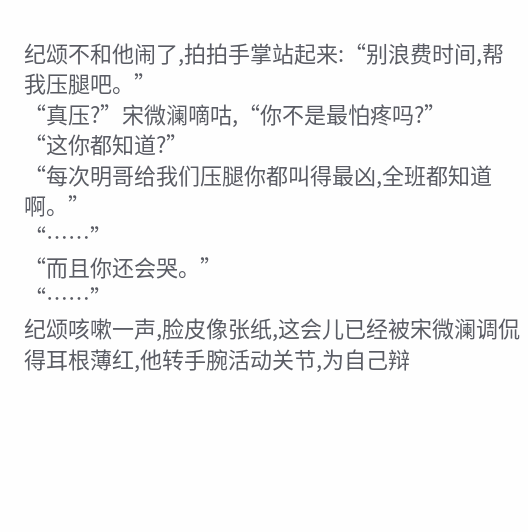纪颂不和他闹了,拍拍手掌站起来:“别浪费时间,帮我压腿吧。”
“真压?”宋微澜嘀咕,“你不是最怕疼吗?”
“这你都知道?”
“每次明哥给我们压腿你都叫得最凶,全班都知道啊。”
“……”
“而且你还会哭。”
“……”
纪颂咳嗽一声,脸皮像张纸,这会儿已经被宋微澜调侃得耳根薄红,他转手腕活动关节,为自己辩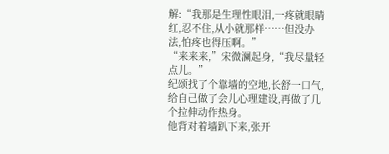解:“我那是生理性眼泪,一疼就眼睛红,忍不住,从小就那样……但没办法,怕疼也得压啊。”
“来来来,”宋微澜起身,“我尽量轻点儿。”
纪颂找了个靠墙的空地,长舒一口气,给自己做了会儿心理建设,再做了几个拉伸动作热身。
他背对着墙趴下来,张开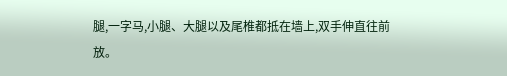腿,一字马,小腿、大腿以及尾椎都抵在墙上,双手伸直往前放。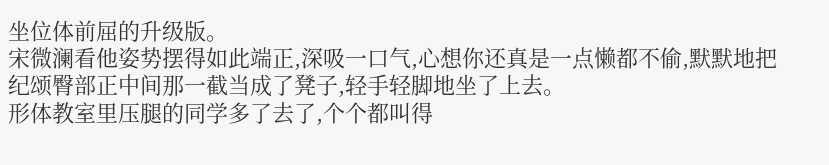坐位体前屈的升级版。
宋微澜看他姿势摆得如此端正,深吸一口气,心想你还真是一点懒都不偷,默默地把纪颂臀部正中间那一截当成了凳子,轻手轻脚地坐了上去。
形体教室里压腿的同学多了去了,个个都叫得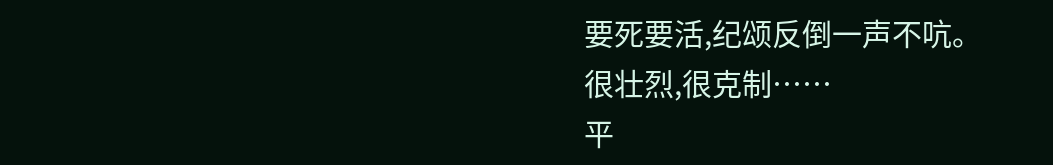要死要活,纪颂反倒一声不吭。
很壮烈,很克制……
平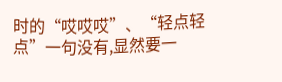时的“哎哎哎”、“轻点轻点”一句没有,显然要一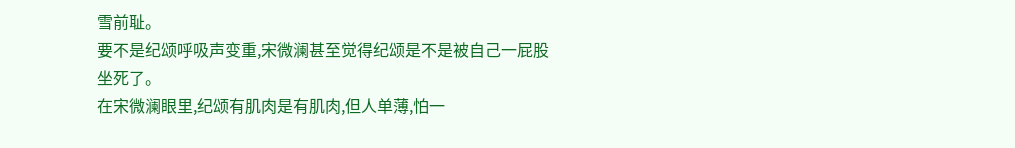雪前耻。
要不是纪颂呼吸声变重,宋微澜甚至觉得纪颂是不是被自己一屁股坐死了。
在宋微澜眼里,纪颂有肌肉是有肌肉,但人单薄,怕一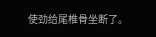使劲给尾椎骨坐断了。